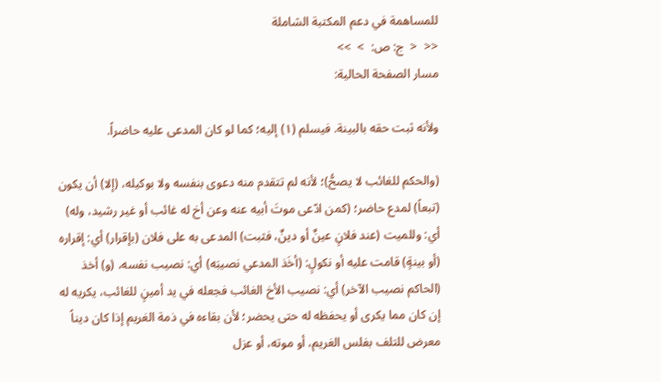للمساهمة في دعم المكتبة الشاملة
<<  <  ج: ص:  >  >>
مسار الصفحة الحالية:

ولأنه ثبت حقه بالبينة. فيسلم (١) إليه؛ كما لو كان المدعى عليه حاضراً.

(والحكم للغائب لا يصحُّ)؛ لأنه لم تتقدم منه دعوى بنفسه ولا بوكيله، (إلا) أن يكون (تبعاً) لمدع حاضر؛ (كمن ادّعى موتَ أبيه عنه وعن أخ له غائب أو غير رشيد، وله) أي: وللميت (عند فلانٍ عينٌ أو دينٌ، فثبت) المدعى به على فلان (بإقرار) أي: إقراره (أو بينةٍ) قامت عليه أو نكولٍ: (أخَذ المدعي نصيبَه) أي: نصيب نفسه، (و) أخذ (الحاكم نصيب الآخر) أي: نصيب الأخ الغائب فجعله في يد أمينٍ للغائب، يكريه له إن كان مما يكرى أو يحفظه له حتى يحضر؛ لأن بقاءه في ذمة الغريم إذا كان ديناً معرض للتلف بفلس الغريم، أو موته، أو عزل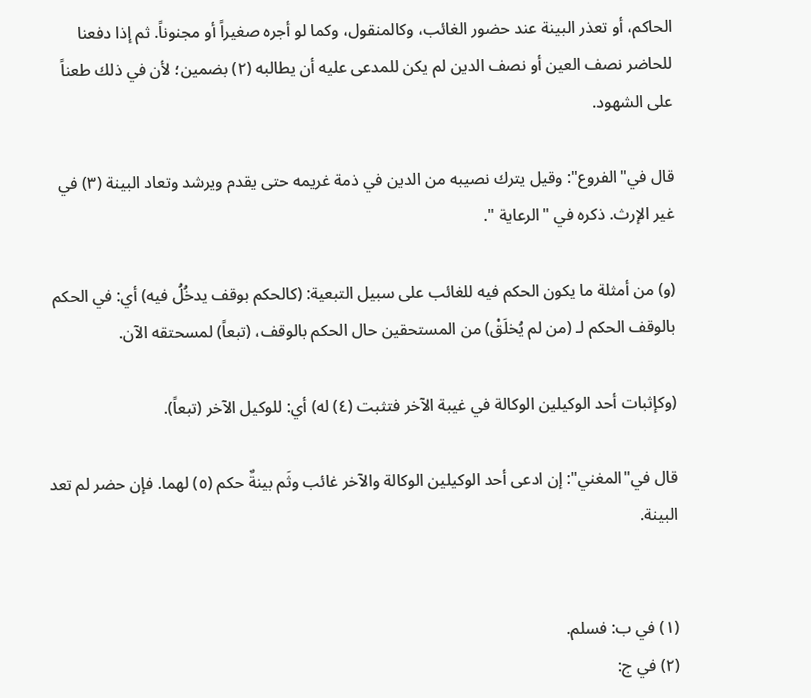الحاكم، أو تعذر البينة عند حضور الغائب، وكالمنقول، وكما لو أجره صغيراً أو مجنوناً. ثم إذا دفعنا للحاضر نصف العين أو نصف الدين لم يكن للمدعى عليه أن يطالبه (٢) بضمين؛ لأن في ذلك طعناً على الشهود.

قال في"الفروع": وقيل يترك نصيبه من الدين في ذمة غريمه حتى يقدم ويرشد وتعاد البينة (٣) في غير الإرث. ذكره في "الرعاية ".

(و) من أمثلة ما يكون الحكم فيه للغائب على سبيل التبعية: (كالحكم بوقف يدخُلُ فيه) أي: في الحكم بالوقف الحكم لـ (من لم يُخلَقْ) من المستحقين حال الحكم بالوقف، (تبعاً) لمسحتقه الآن.

(وكإثبات أحد الوكيلين الوكالة في غيبة الآخر فتثبت (٤) له) أي: للوكيل الآخر (تبعاً).

قال في"المغني": إن ادعى أحد الوكيلين الوكالة والآخر غائب وثَم بينةٌ حكم (٥) لهما. فإن حضر لم تعد البينة.


(١) في ب: فسلم.
(٢) في ج: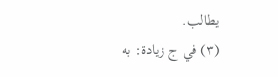يطالب.
(٣) في ج زيادة: به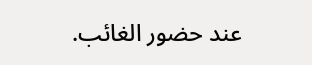عند حضور الغائب.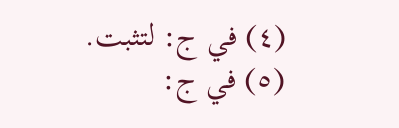(٤) في ج: لتثبت.
(٥) في ج: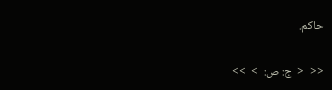حاكم.

<<  <  ج: ص:  >  >>